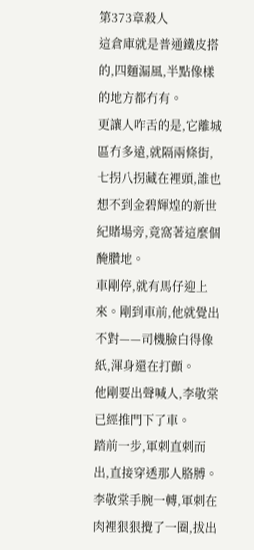第373章殺人
這倉庫就是普通鐵皮搭的,四麵漏風,半點像樣的地方都冇有。
更讓人咋舌的是,它離城區冇多遠,就隔兩條街,七拐八拐藏在裡頭,誰也想不到金碧輝煌的新世紀賭場旁,竟窩著這麼個醃臢地。
車剛停,就有馬仔迎上來。剛到車前,他就覺出不對——司機臉白得像紙,渾身還在打顫。
他剛要出聲喊人,李敬棠已經推門下了車。
踏前一步,軍刺直刺而出,直接穿透那人胳膊。
李敬棠手腕一轉,軍刺在肉裡狠狠攪了一圈,拔出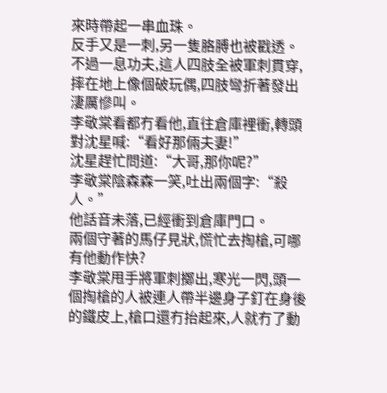來時帶起一串血珠。
反手又是一刺,另一隻胳膊也被戳透。
不過一息功夫,這人四肢全被軍刺貫穿,摔在地上像個破玩偶,四肢彎折著發出淒厲慘叫。
李敬棠看都冇看他,直往倉庫裡衝,轉頭對沈星喊:“看好那倆夫妻!”
沈星趕忙問道:“大哥,那你呢?”
李敬棠陰森森一笑,吐出兩個字:“殺人。”
他話音未落,已經衝到倉庫門口。
兩個守著的馬仔見狀,慌忙去掏槍,可哪有他動作快?
李敬棠甩手將軍刺擲出,寒光一閃,頭一個掏槍的人被連人帶半邊身子釘在身後的鐵皮上,槍口還冇抬起來,人就冇了動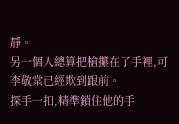靜。
另一個人總算把槍攥在了手裡,可李敬棠已經欺到跟前。
探手一扣,精準鎖住他的手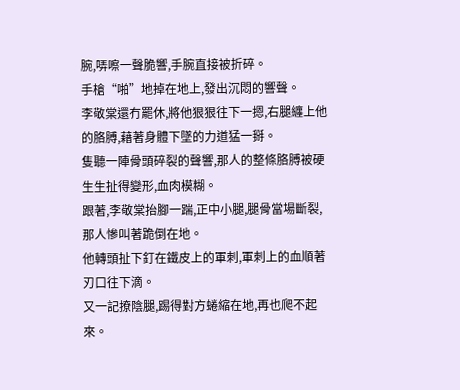腕,哢嚓一聲脆響,手腕直接被折碎。
手槍“啪”地掉在地上,發出沉悶的響聲。
李敬棠還冇罷休,將他狠狠往下一摁,右腿纏上他的胳膊,藉著身體下墜的力道猛一掰。
隻聽一陣骨頭碎裂的聲響,那人的整條胳膊被硬生生扯得變形,血肉模糊。
跟著,李敬棠抬腳一踹,正中小腿,腿骨當場斷裂,那人慘叫著跪倒在地。
他轉頭扯下釘在鐵皮上的軍刺,軍刺上的血順著刃口往下滴。
又一記撩陰腿,踢得對方蜷縮在地,再也爬不起來。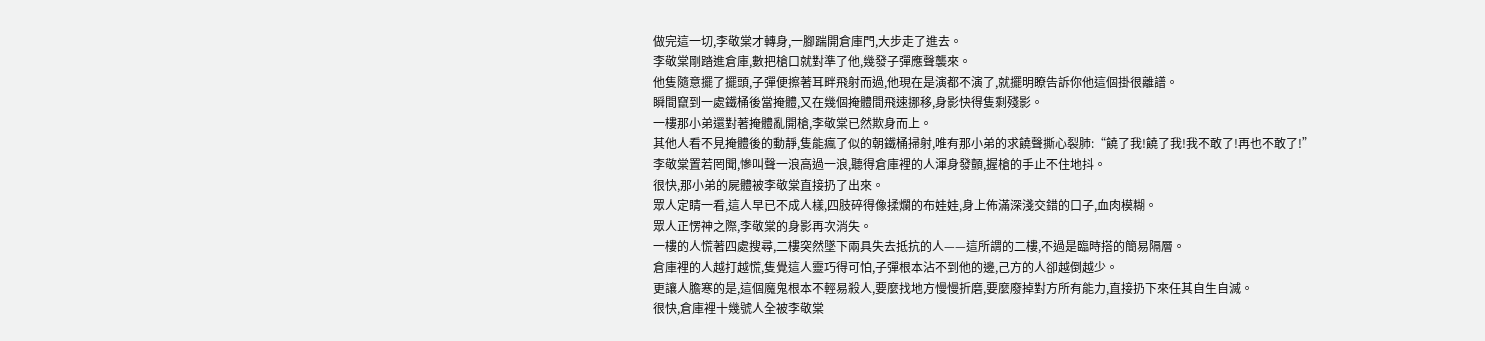做完這一切,李敬棠才轉身,一腳踹開倉庫門,大步走了進去。
李敬棠剛踏進倉庫,數把槍口就對準了他,幾發子彈應聲襲來。
他隻隨意擺了擺頭,子彈便擦著耳畔飛射而過,他現在是演都不演了,就擺明瞭告訴你他這個掛很離譜。
瞬間竄到一處鐵桶後當掩體,又在幾個掩體間飛速挪移,身影快得隻剩殘影。
一樓那小弟還對著掩體亂開槍,李敬棠已然欺身而上。
其他人看不見掩體後的動靜,隻能瘋了似的朝鐵桶掃射,唯有那小弟的求饒聲撕心裂肺:“饒了我!饒了我!我不敢了!再也不敢了!”
李敬棠置若罔聞,慘叫聲一浪高過一浪,聽得倉庫裡的人渾身發顫,握槍的手止不住地抖。
很快,那小弟的屍體被李敬棠直接扔了出來。
眾人定睛一看,這人早已不成人樣,四肢碎得像揉爛的布娃娃,身上佈滿深淺交錯的口子,血肉模糊。
眾人正愣神之際,李敬棠的身影再次消失。
一樓的人慌著四處搜尋,二樓突然墜下兩具失去抵抗的人——這所謂的二樓,不過是臨時搭的簡易隔層。
倉庫裡的人越打越慌,隻覺這人靈巧得可怕,子彈根本沾不到他的邊,己方的人卻越倒越少。
更讓人膽寒的是,這個魔鬼根本不輕易殺人,要麼找地方慢慢折磨,要麼廢掉對方所有能力,直接扔下來任其自生自滅。
很快,倉庫裡十幾號人全被李敬棠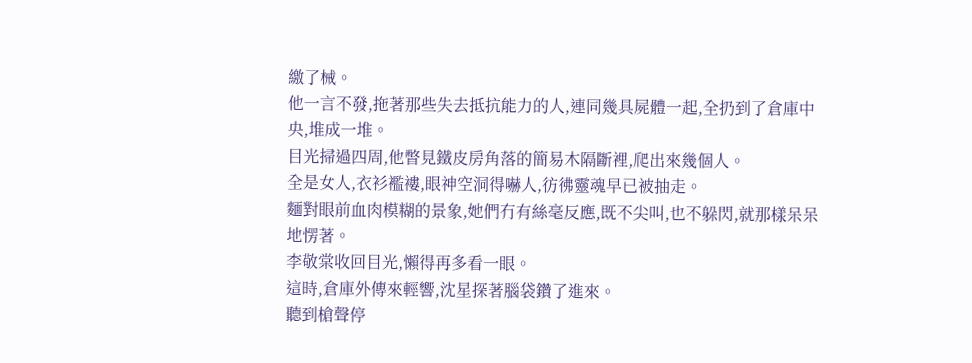繳了械。
他一言不發,拖著那些失去抵抗能力的人,連同幾具屍體一起,全扔到了倉庫中央,堆成一堆。
目光掃過四周,他瞥見鐵皮房角落的簡易木隔斷裡,爬出來幾個人。
全是女人,衣衫襤褸,眼神空洞得嚇人,彷彿靈魂早已被抽走。
麵對眼前血肉模糊的景象,她們冇有絲毫反應,既不尖叫,也不躲閃,就那樣呆呆地愣著。
李敬棠收回目光,懶得再多看一眼。
這時,倉庫外傳來輕響,沈星探著腦袋鑽了進來。
聽到槍聲停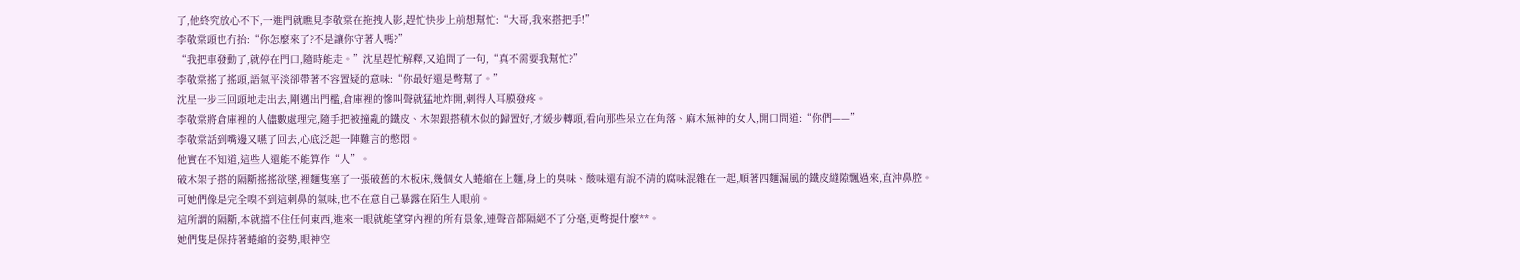了,他終究放心不下,一進門就瞧見李敬棠在拖拽人影,趕忙快步上前想幫忙:“大哥,我來搭把手!”
李敬棠頭也冇抬:“你怎麼來了?不是讓你守著人嗎?”
“我把車發動了,就停在門口,隨時能走。”沈星趕忙解釋,又追問了一句,“真不需要我幫忙?”
李敬棠搖了搖頭,語氣平淡卻帶著不容置疑的意味:“你最好還是彆幫了。”
沈星一步三回頭地走出去,剛邁出門檻,倉庫裡的慘叫聲就猛地炸開,刺得人耳膜發疼。
李敬棠將倉庫裡的人儘數處理完,隨手把被撞亂的鐵皮、木架跟搭積木似的歸置好,才緩步轉頭,看向那些呆立在角落、麻木無神的女人,開口問道:“你們——”
李敬棠話到嘴邊又嚥了回去,心底泛起一陣難言的憋悶。
他實在不知道,這些人還能不能算作“人”。
破木架子搭的隔斷搖搖欲墜,裡麵隻塞了一張破舊的木板床,幾個女人蜷縮在上麵,身上的臭味、酸味還有說不清的腐味混雜在一起,順著四麵漏風的鐵皮縫隙飄過來,直沖鼻腔。
可她們像是完全嗅不到這刺鼻的氣味,也不在意自己暴露在陌生人眼前。
這所謂的隔斷,本就擋不住任何東西,進來一眼就能望穿內裡的所有景象,連聲音都隔絕不了分毫,更彆提什麼**。
她們隻是保持著蜷縮的姿勢,眼神空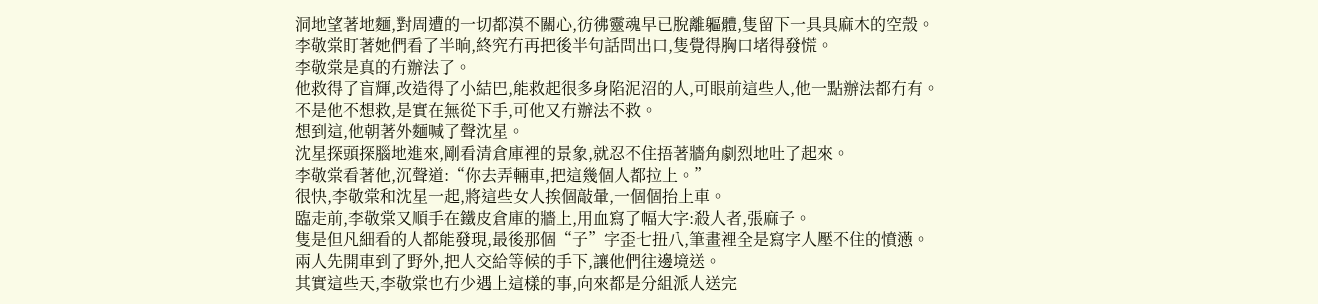洞地望著地麵,對周遭的一切都漠不關心,彷彿靈魂早已脫離軀體,隻留下一具具麻木的空殼。
李敬棠盯著她們看了半晌,終究冇再把後半句話問出口,隻覺得胸口堵得發慌。
李敬棠是真的冇辦法了。
他救得了盲輝,改造得了小結巴,能救起很多身陷泥沼的人,可眼前這些人,他一點辦法都冇有。
不是他不想救,是實在無從下手,可他又冇辦法不救。
想到這,他朝著外麵喊了聲沈星。
沈星探頭探腦地進來,剛看清倉庫裡的景象,就忍不住捂著牆角劇烈地吐了起來。
李敬棠看著他,沉聲道:“你去弄輛車,把這幾個人都拉上。”
很快,李敬棠和沈星一起,將這些女人挨個敲暈,一個個抬上車。
臨走前,李敬棠又順手在鐵皮倉庫的牆上,用血寫了幅大字:殺人者,張麻子。
隻是但凡細看的人都能發現,最後那個“子”字歪七扭八,筆畫裡全是寫字人壓不住的憤懣。
兩人先開車到了野外,把人交給等候的手下,讓他們往邊境送。
其實這些天,李敬棠也冇少遇上這樣的事,向來都是分組派人送完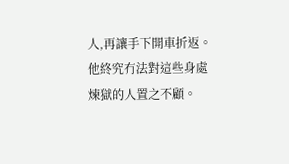人,再讓手下開車折返。
他終究冇法對這些身處煉獄的人置之不顧。